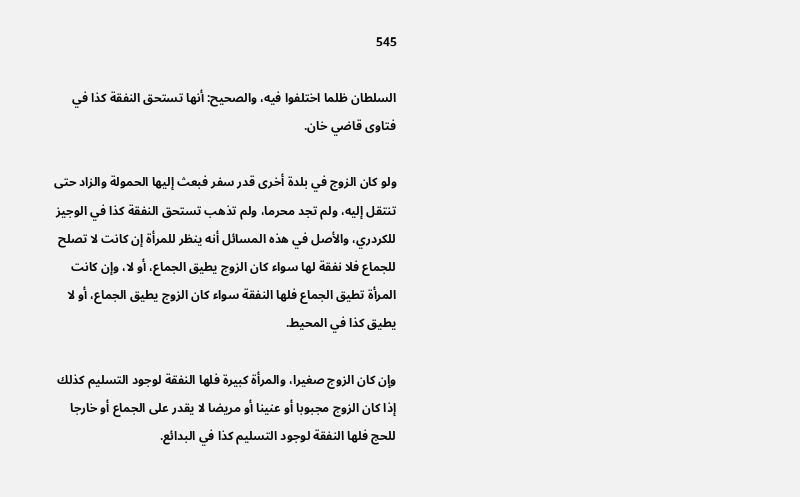545

السلطان ظلما اختلفوا فيه، والصحيح: أنها تستحق النفقة كذا في فتاوى قاضي خان.

ولو كان الزوج في بلدة أخرى قدر سفر فبعث إليها الحمولة والزاد حتى تنتقل إليه، ولم تجد محرما، ولم تذهب تستحق النفقة كذا في الوجيز للكردري، والأصل في هذه المسائل أنه ينظر للمرأة إن كانت لا تصلح للجماع فلا نفقة لها سواء كان الزوج يطيق الجماع، أو لا، وإن كانت المرأة تطيق الجماع فلها النفقة سواء كان الزوج يطيق الجماع، أو لا يطيق كذا في المحيط.

وإن كان الزوج صغيرا، والمرأة كبيرة فلها النفقة لوجود التسليم كذلك إذا كان الزوج مجبوبا أو عنينا أو مريضا لا يقدر على الجماع أو خارجا للحج فلها النفقة لوجود التسليم كذا في البدائع.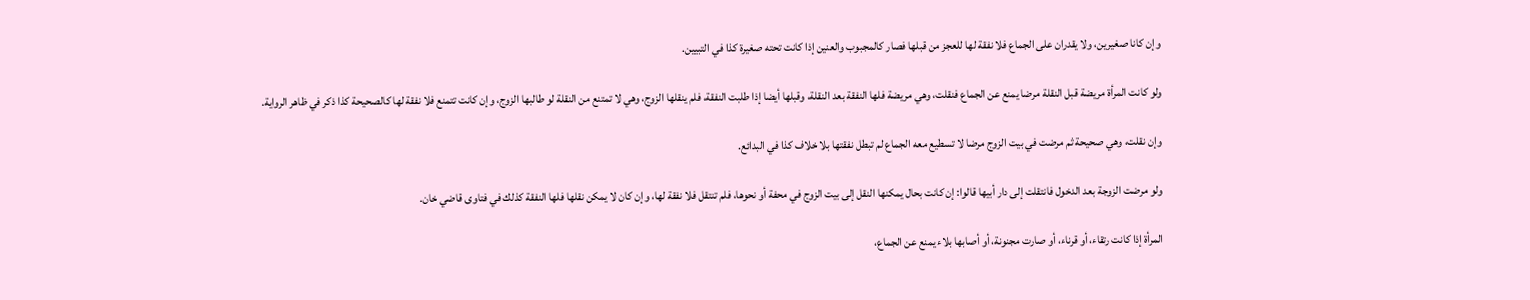وإن كانا صغيرين، ولا يقدران على الجماع فلا نفقة لها للعجز من قبلها فصار كالمجبوب والعنين إذا كانت تحته صغيرة كذا في التبيين.

ولو كانت المرأة مريضة قبل النقلة مرضا يمنع عن الجماع فنقلت، وهي مريضة فلها النفقة بعد النقلة، وقبلها أيضا إذا طلبت النفقة، فلم ينقلها الزوج، وهي لا تمتنع من النقلة لو طالبها الزوج، وإن كانت تتمنع فلا نفقة لها كالصحيحة كذا ذكر في ظاهر الرواية.

وإن نقلت، وهي صحيحة ثم مرضت في بيت الزوج مرضا لا تسطيع معه الجماع لم تبطل نفقتها بلا خلاف كذا في البدائع.

ولو مرضت الزوجة بعد الدخول فانتقلت إلى دار أبيها قالوا: إن كانت بحال يمكنها النقل إلى بيت الزوج في محفة أو نحوها، فلم تنتقل فلا نفقة لها، وإن كان لا يمكن نقلها فلها النفقة كذلك في فتاوى قاضي خان.

المرأة إذا كانت رتقاء، أو قرناء، أو صارت مجنونة، أو أصابها بلاء يمنع عن الجماع،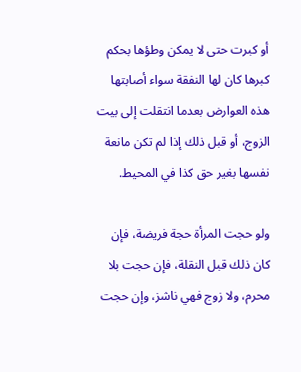أو كبرت حتى لا يمكن وطؤها بحكم كبرها كان لها النفقة سواء أصابتها هذه العوارض بعدما انتقلت إلى بيت الزوج، أو قبل ذلك إذا لم تكن مانعة نفسها بغير حق كذا في المحيط.

ولو حجت المرأة حجة فريضة، فإن كان ذلك قبل النقلة، فإن حجت بلا محرم، ولا زوج فهي ناشز، وإن حجت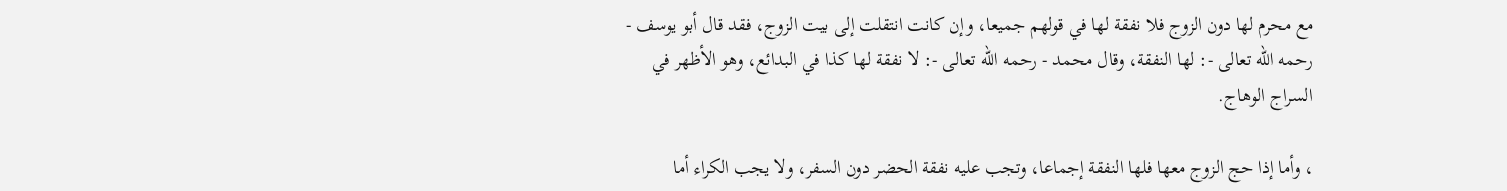مع محرم لها دون الزوج فلا نفقة لها في قولهم جميعا، وإن كانت انتقلت إلى بيت الزوج، فقد قال أبو يوسف - رحمه الله تعالى -: لها النفقة، وقال محمد - رحمه الله تعالى -: لا نفقة لها كذا في البدائع، وهو الأظهر في السراج الوهاج.

، وأما إذا حج الزوج معها فلها النفقة إجماعا، وتجب عليه نفقة الحضر دون السفر، ولا يجب الكراء أما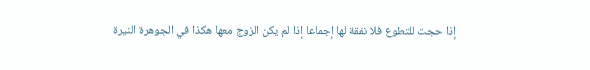إذا حجت للتطوع فلا نفقة لها إجماعا إذا لم يكن الزوج معها هكذا في الجوهرة النيرة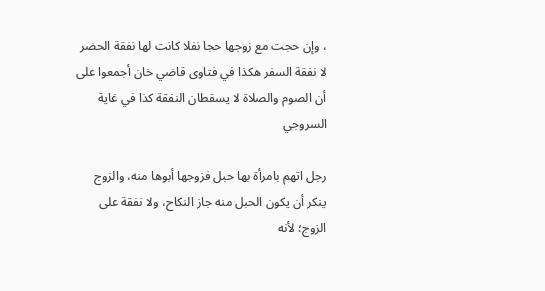، وإن حجت مع زوجها حجا نفلا كانت لها نفقة الحضر لا نفقة السفر هكذا في فتاوى قاضي خان أجمعوا على أن الصوم والصلاة لا يسقطان النفقة كذا في غاية السروجي

رجل اتهم بامرأة بها حبل فزوجها أبوها منه، والزوج ينكر أن يكون الحبل منه جاز النكاح، ولا نفقة على الزوج؛ لأنه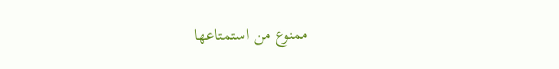ممنوع من استمتاعها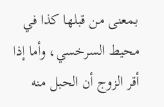بمعنى من قبلها كذا في محيط السرخسي، وأما إذا أقر الزوج أن الحبل منه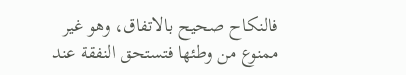فالنكاح صحيح بالاتفاق، وهو غير ممنوع من وطئها فتستحق النفقة عند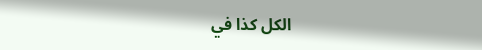الكل كذا في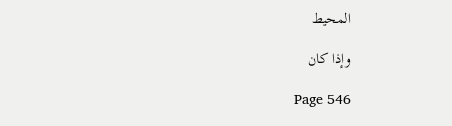المحيط

وإذا كان

Page 546